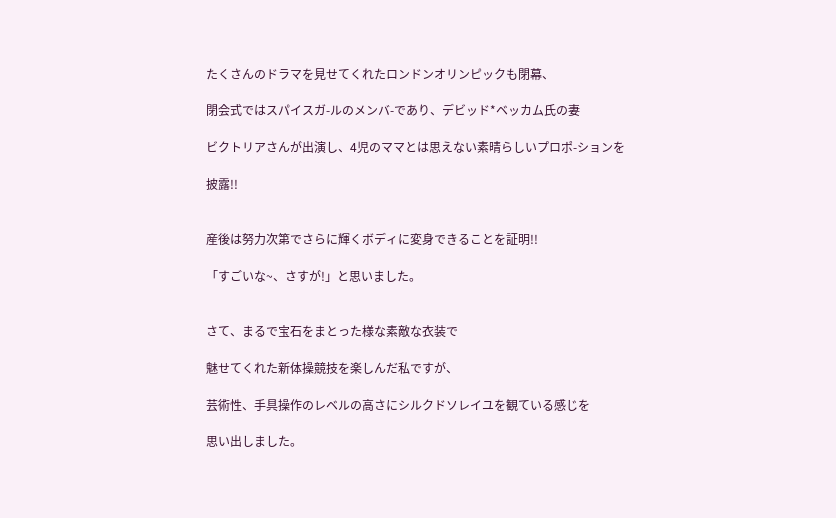たくさんのドラマを見せてくれたロンドンオリンピックも閉幕、

閉会式ではスパイスガ-ルのメンバ-であり、デビッド*ベッカム氏の妻

ビクトリアさんが出演し、4児のママとは思えない素晴らしいプロポ-ションを

披露!!


産後は努力次第でさらに輝くボディに変身できることを証明!!

「すごいな~、さすが!」と思いました。


さて、まるで宝石をまとった様な素敵な衣装で

魅せてくれた新体操競技を楽しんだ私ですが、

芸術性、手具操作のレベルの高さにシルクドソレイユを観ている感じを

思い出しました。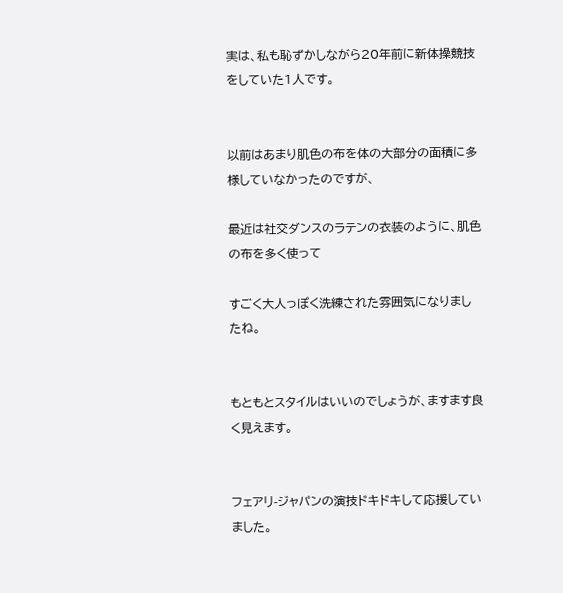実は、私も恥ずかしながら20年前に新体操競技をしていた1人です。


以前はあまり肌色の布を体の大部分の面積に多様していなかったのですが、

最近は社交ダンスのラテンの衣装のように、肌色の布を多く使って

すごく大人っぽく洗練された雰囲気になりましたね。


もともとスタイルはいいのでしょうが、ますます良く見えます。


フェアリ-ジャパンの演技ドキドキして応援していました。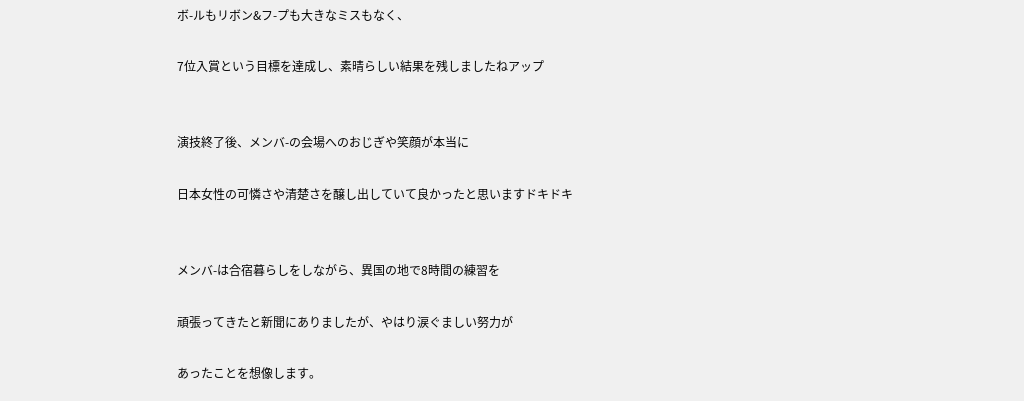ボ-ルもリボン&フ-プも大きなミスもなく、

7位入賞という目標を達成し、素晴らしい結果を残しましたねアップ


演技終了後、メンバ-の会場へのおじぎや笑顔が本当に

日本女性の可憐さや清楚さを醸し出していて良かったと思いますドキドキ


メンバ-は合宿暮らしをしながら、異国の地で8時間の練習を

頑張ってきたと新聞にありましたが、やはり涙ぐましい努力が

あったことを想像します。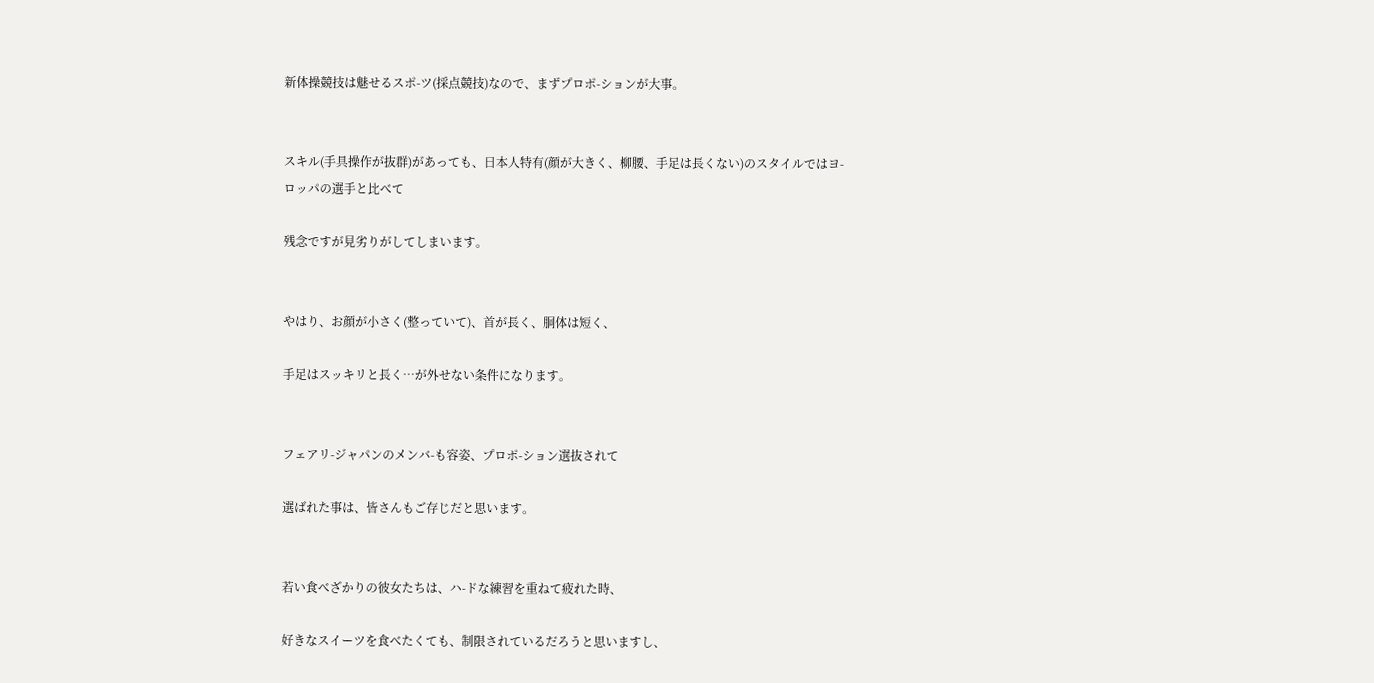新体操競技は魅せるスポ-ツ(採点競技)なので、まずプロポ-ションが大事。


スキル(手具操作が抜群)があっても、日本人特有(顔が大きく、柳腰、手足は長くない)のスタイルではヨ-ロッパの選手と比べて

残念ですが見劣りがしてしまいます。


やはり、お顔が小さく(整っていて)、首が長く、胴体は短く、

手足はスッキリと長く…が外せない条件になります。


フェアリ-ジャパンのメンバ-も容姿、プロポ-ション選抜されて

選ばれた事は、皆さんもご存じだと思います。


若い食べざかりの彼女たちは、ハ-ドな練習を重ねて疲れた時、

好きなスイーツを食べたくても、制限されているだろうと思いますし、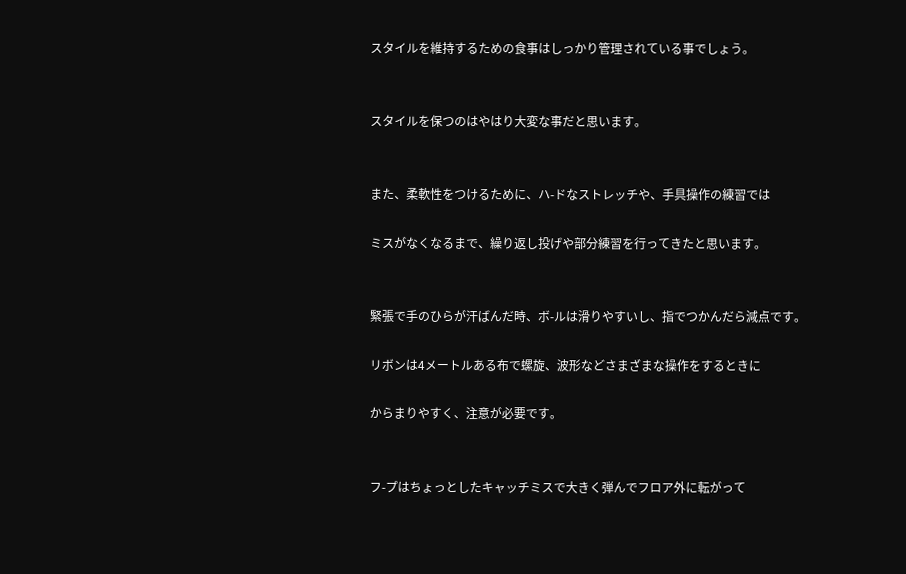スタイルを維持するための食事はしっかり管理されている事でしょう。


スタイルを保つのはやはり大変な事だと思います。


また、柔軟性をつけるために、ハ-ドなストレッチや、手具操作の練習では

ミスがなくなるまで、繰り返し投げや部分練習を行ってきたと思います。


緊張で手のひらが汗ばんだ時、ボ-ルは滑りやすいし、指でつかんだら減点です。

リボンは4メートルある布で螺旋、波形などさまざまな操作をするときに

からまりやすく、注意が必要です。


フ-プはちょっとしたキャッチミスで大きく弾んでフロア外に転がって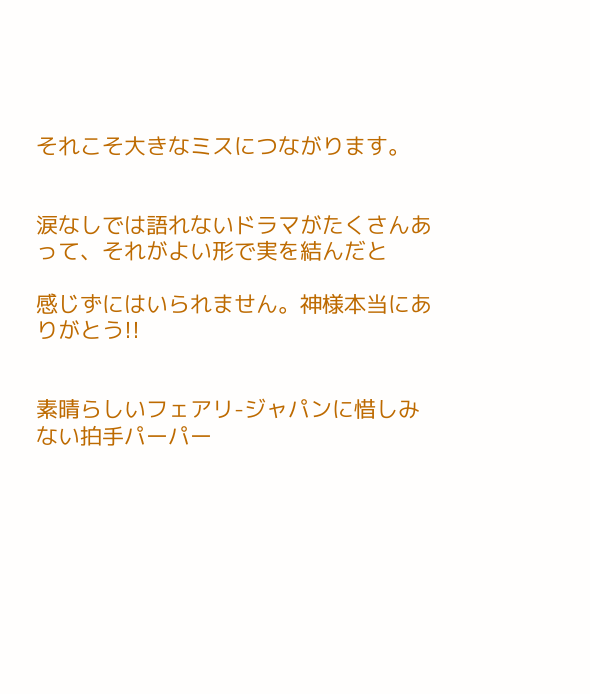それこそ大きなミスにつながります。


涙なしでは語れないドラマがたくさんあって、それがよい形で実を結んだと

感じずにはいられません。神様本当にありがとう!!


素晴らしいフェアリ-ジャパンに惜しみない拍手パーパー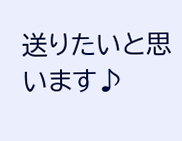送りたいと思います♪